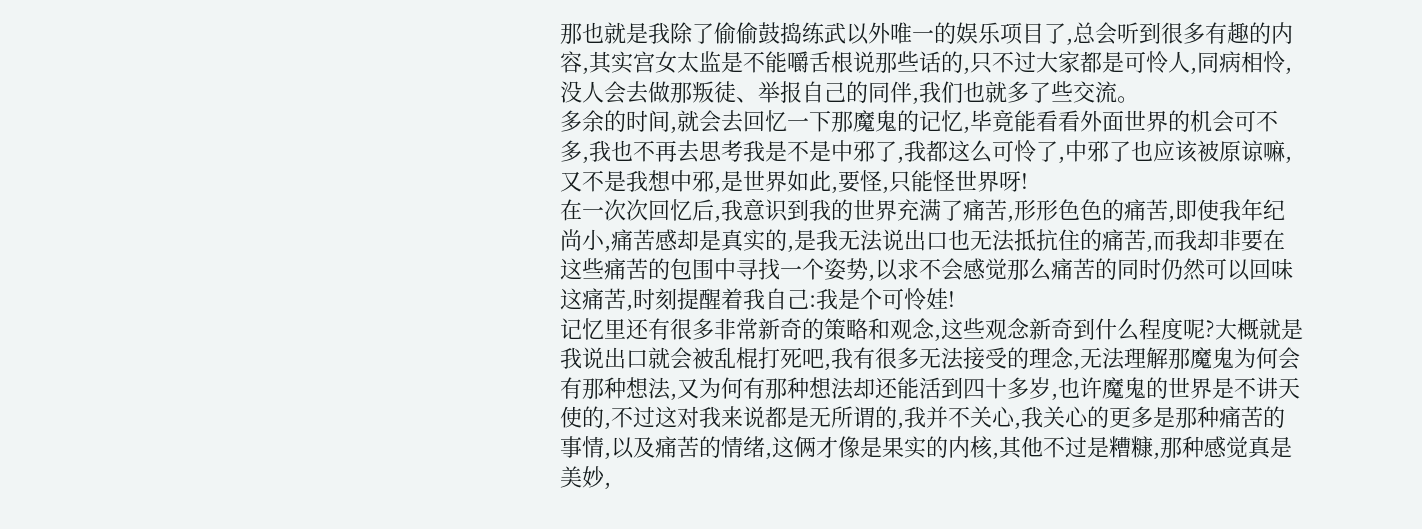那也就是我除了偷偷鼓捣练武以外唯一的娱乐项目了,总会听到很多有趣的内容,其实宫女太监是不能嚼舌根说那些话的,只不过大家都是可怜人,同病相怜,没人会去做那叛徒、举报自己的同伴,我们也就多了些交流。
多余的时间,就会去回忆一下那魔鬼的记忆,毕竟能看看外面世界的机会可不多,我也不再去思考我是不是中邪了,我都这么可怜了,中邪了也应该被原谅嘛,又不是我想中邪,是世界如此,要怪,只能怪世界呀!
在一次次回忆后,我意识到我的世界充满了痛苦,形形色色的痛苦,即使我年纪尚小,痛苦感却是真实的,是我无法说出口也无法抵抗住的痛苦,而我却非要在这些痛苦的包围中寻找一个姿势,以求不会感觉那么痛苦的同时仍然可以回味这痛苦,时刻提醒着我自己:我是个可怜娃!
记忆里还有很多非常新奇的策略和观念,这些观念新奇到什么程度呢?大概就是我说出口就会被乱棍打死吧,我有很多无法接受的理念,无法理解那魔鬼为何会有那种想法,又为何有那种想法却还能活到四十多岁,也许魔鬼的世界是不讲天使的,不过这对我来说都是无所谓的,我并不关心,我关心的更多是那种痛苦的事情,以及痛苦的情绪,这俩才像是果实的内核,其他不过是糟糠,那种感觉真是美妙,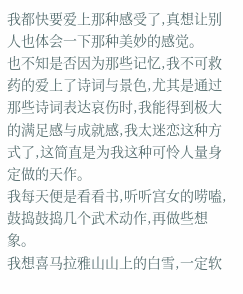我都快要爱上那种感受了,真想让别人也体会一下那种美妙的感觉。
也不知是否因为那些记忆,我不可救药的爱上了诗词与景色,尤其是通过那些诗词表达哀伤时,我能得到极大的满足感与成就感,我太迷恋这种方式了,这简直是为我这种可怜人量身定做的天作。
我每天便是看看书,听听宫女的唠嗑,鼓捣鼓捣几个武术动作,再做些想象。
我想喜马拉雅山山上的白雪,一定软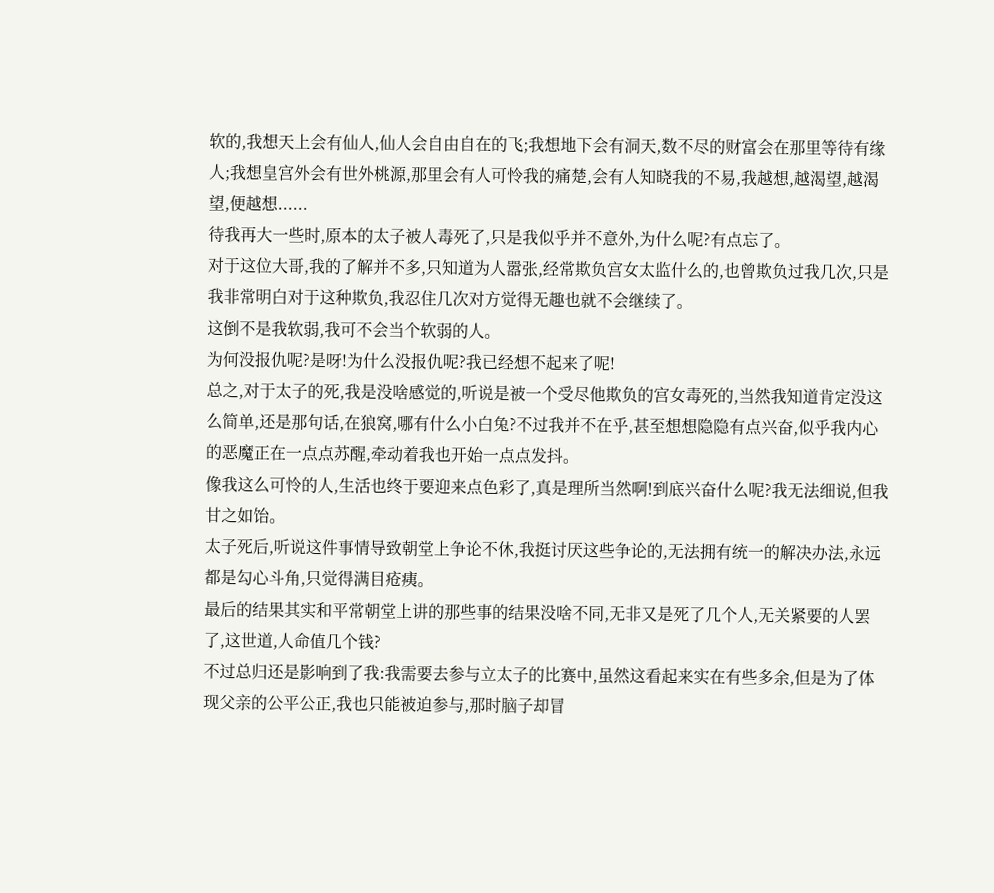软的,我想天上会有仙人,仙人会自由自在的飞;我想地下会有洞天,数不尽的财富会在那里等待有缘人;我想皇宫外会有世外桃源,那里会有人可怜我的痛楚,会有人知晓我的不易,我越想,越渴望,越渴望,便越想......
待我再大一些时,原本的太子被人毒死了,只是我似乎并不意外,为什么呢?有点忘了。
对于这位大哥,我的了解并不多,只知道为人嚣张,经常欺负宫女太监什么的,也曾欺负过我几次,只是我非常明白对于这种欺负,我忍住几次对方觉得无趣也就不会继续了。
这倒不是我软弱,我可不会当个软弱的人。
为何没报仇呢?是呀!为什么没报仇呢?我已经想不起来了呢!
总之,对于太子的死,我是没啥感觉的,听说是被一个受尽他欺负的宫女毒死的,当然我知道肯定没这么简单,还是那句话,在狼窝,哪有什么小白兔?不过我并不在乎,甚至想想隐隐有点兴奋,似乎我内心的恶魔正在一点点苏醒,牵动着我也开始一点点发抖。
像我这么可怜的人,生活也终于要迎来点色彩了,真是理所当然啊!到底兴奋什么呢?我无法细说,但我甘之如饴。
太子死后,听说这件事情导致朝堂上争论不休,我挺讨厌这些争论的,无法拥有统一的解决办法,永远都是勾心斗角,只觉得满目疮痍。
最后的结果其实和平常朝堂上讲的那些事的结果没啥不同,无非又是死了几个人,无关紧要的人罢了,这世道,人命值几个钱?
不过总归还是影响到了我:我需要去参与立太子的比赛中,虽然这看起来实在有些多余,但是为了体现父亲的公平公正,我也只能被迫参与,那时脑子却冒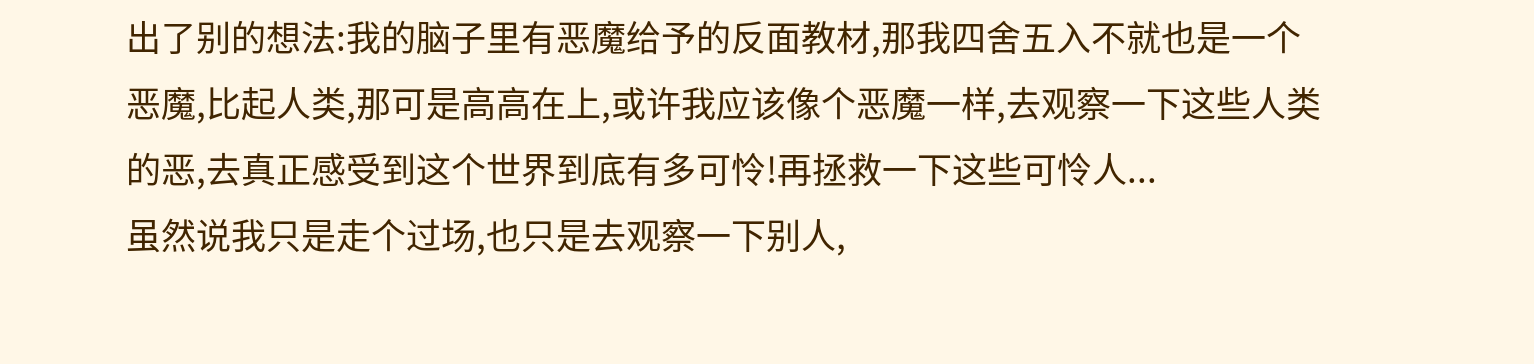出了别的想法:我的脑子里有恶魔给予的反面教材,那我四舍五入不就也是一个恶魔,比起人类,那可是高高在上,或许我应该像个恶魔一样,去观察一下这些人类的恶,去真正感受到这个世界到底有多可怜!再拯救一下这些可怜人...
虽然说我只是走个过场,也只是去观察一下别人,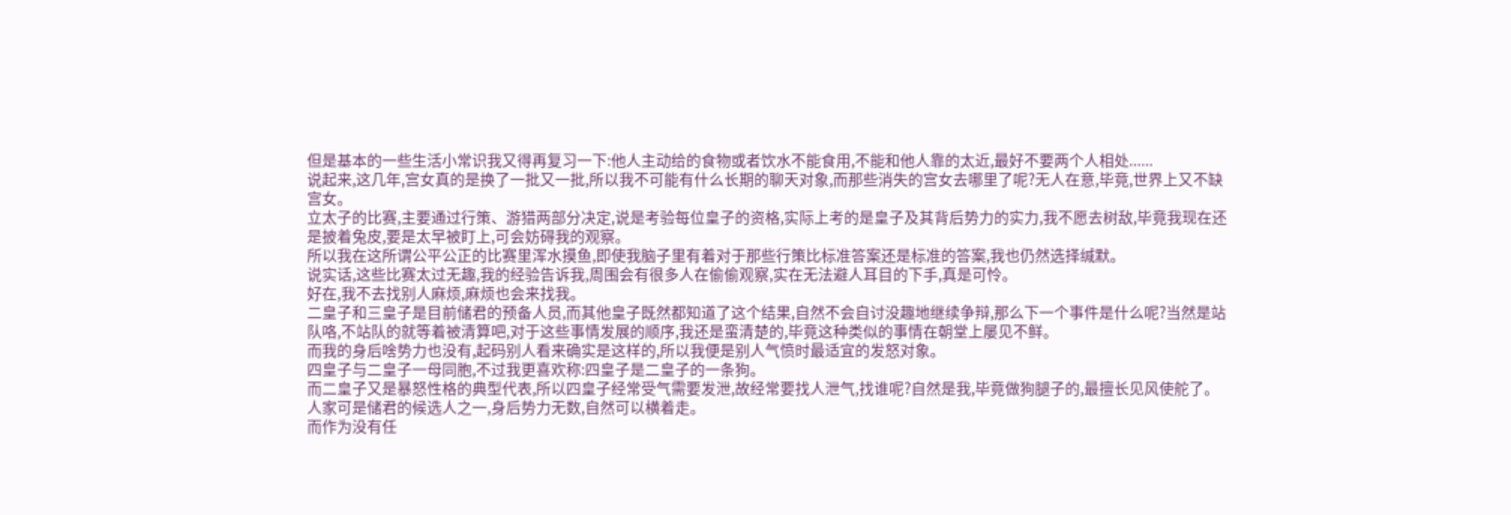但是基本的一些生活小常识我又得再复习一下:他人主动给的食物或者饮水不能食用,不能和他人靠的太近,最好不要两个人相处......
说起来,这几年,宫女真的是换了一批又一批,所以我不可能有什么长期的聊天对象,而那些消失的宫女去哪里了呢?无人在意,毕竟,世界上又不缺宫女。
立太子的比赛,主要通过行策、游猎两部分决定,说是考验每位皇子的资格,实际上考的是皇子及其背后势力的实力,我不愿去树敌,毕竟我现在还是披着兔皮,要是太早被盯上,可会妨碍我的观察。
所以我在这所谓公平公正的比赛里浑水摸鱼,即使我脑子里有着对于那些行策比标准答案还是标准的答案,我也仍然选择缄默。
说实话,这些比赛太过无趣,我的经验告诉我,周围会有很多人在偷偷观察,实在无法避人耳目的下手,真是可怜。
好在,我不去找别人麻烦,麻烦也会来找我。
二皇子和三皇子是目前储君的预备人员,而其他皇子既然都知道了这个结果,自然不会自讨没趣地继续争辩,那么下一个事件是什么呢?当然是站队咯,不站队的就等着被清算吧,对于这些事情发展的顺序,我还是蛮清楚的,毕竟这种类似的事情在朝堂上屡见不鲜。
而我的身后啥势力也没有,起码别人看来确实是这样的,所以我便是别人气愤时最适宜的发怒对象。
四皇子与二皇子一母同胞,不过我更喜欢称:四皇子是二皇子的一条狗。
而二皇子又是暴怒性格的典型代表,所以四皇子经常受气需要发泄,故经常要找人泄气,找谁呢?自然是我,毕竟做狗腿子的,最擅长见风使舵了。
人家可是储君的候选人之一,身后势力无数,自然可以横着走。
而作为没有任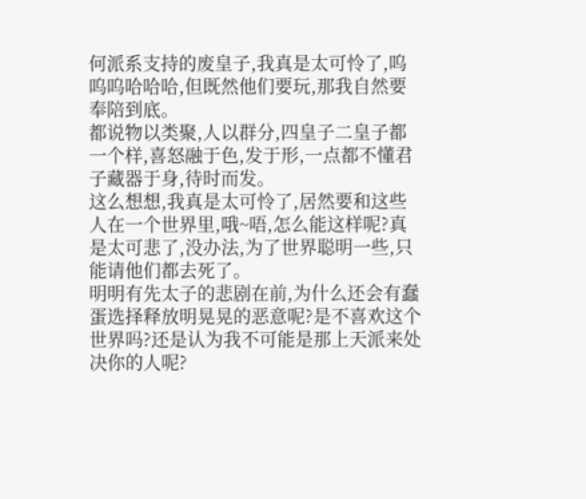何派系支持的废皇子,我真是太可怜了,呜呜呜哈哈哈,但既然他们要玩,那我自然要奉陪到底。
都说物以类聚,人以群分,四皇子二皇子都一个样,喜怒融于色,发于形,一点都不懂君子藏器于身,待时而发。
这么想想,我真是太可怜了,居然要和这些人在一个世界里,哦~唔,怎么能这样呢?真是太可悲了,没办法,为了世界聪明一些,只能请他们都去死了。
明明有先太子的悲剧在前,为什么还会有蠢蛋选择释放明晃晃的恶意呢?是不喜欢这个世界吗?还是认为我不可能是那上天派来处决你的人呢?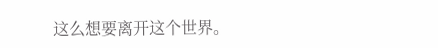这么想要离开这个世界。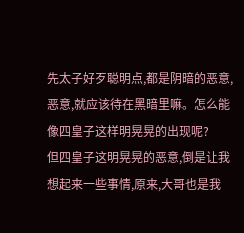先太子好歹聪明点,都是阴暗的恶意,恶意,就应该待在黑暗里嘛。怎么能像四皇子这样明晃晃的出现呢?
但四皇子这明晃晃的恶意,倒是让我想起来一些事情,原来,大哥也是我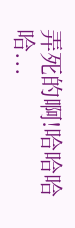弄死的啊!哈哈哈哈...